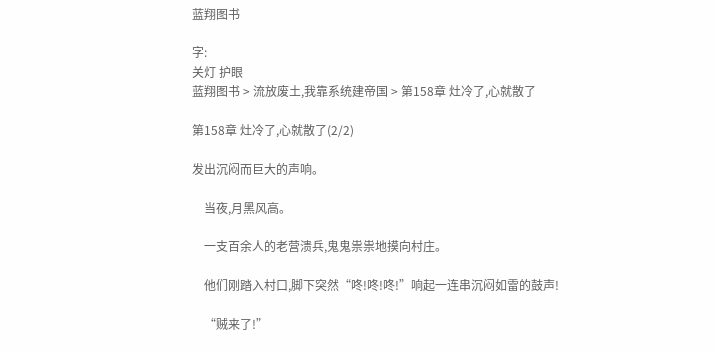蓝翔图书

字:
关灯 护眼
蓝翔图书 > 流放废土,我靠系统建帝国 > 第158章 灶冷了,心就散了

第158章 灶冷了,心就散了(2/2)

发出沉闷而巨大的声响。

    当夜,月黑风高。

    一支百余人的老营溃兵,鬼鬼祟祟地摸向村庄。

    他们刚踏入村口,脚下突然“咚!咚!咚!”响起一连串沉闷如雷的鼓声!

    “贼来了!”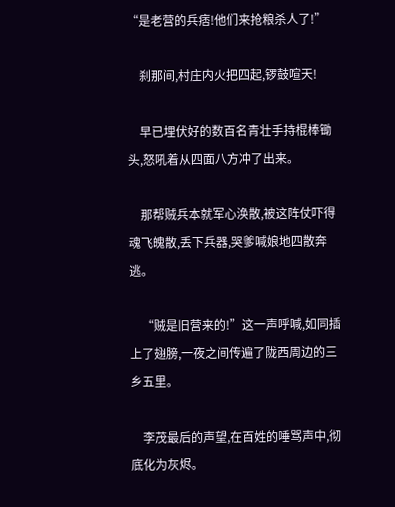“是老营的兵痞!他们来抢粮杀人了!”

    刹那间,村庄内火把四起,锣鼓喧天!

    早已埋伏好的数百名青壮手持棍棒锄头,怒吼着从四面八方冲了出来。

    那帮贼兵本就军心涣散,被这阵仗吓得魂飞魄散,丢下兵器,哭爹喊娘地四散奔逃。

    “贼是旧营来的!”这一声呼喊,如同插上了翅膀,一夜之间传遍了陇西周边的三乡五里。

    李茂最后的声望,在百姓的唾骂声中,彻底化为灰烬。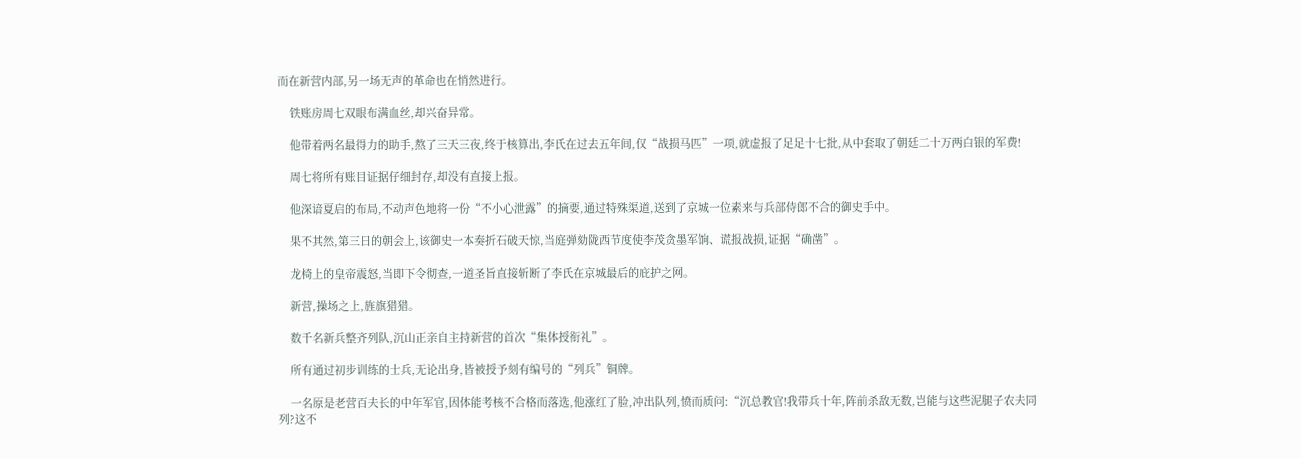而在新营内部,另一场无声的革命也在悄然进行。

    铁账房周七双眼布满血丝,却兴奋异常。

    他带着两名最得力的助手,熬了三天三夜,终于核算出,李氏在过去五年间,仅“战损马匹”一项,就虚报了足足十七批,从中套取了朝廷二十万两白银的军费!

    周七将所有账目证据仔细封存,却没有直接上报。

    他深谙夏启的布局,不动声色地将一份“不小心泄露”的摘要,通过特殊渠道,送到了京城一位素来与兵部侍郎不合的御史手中。

    果不其然,第三日的朝会上,该御史一本奏折石破天惊,当庭弹劾陇西节度使李茂贪墨军饷、谎报战损,证据“确凿”。

    龙椅上的皇帝震怒,当即下令彻查,一道圣旨直接斩断了李氏在京城最后的庇护之网。

    新营,操场之上,旌旗猎猎。

    数千名新兵整齐列队,沉山正亲自主持新营的首次“集体授衔礼”。

    所有通过初步训练的士兵,无论出身,皆被授予刻有编号的“列兵”铜牌。

    一名原是老营百夫长的中年军官,因体能考核不合格而落选,他涨红了脸,冲出队列,愤而质问:“沉总教官!我带兵十年,阵前杀敌无数,岂能与这些泥腿子农夫同列?这不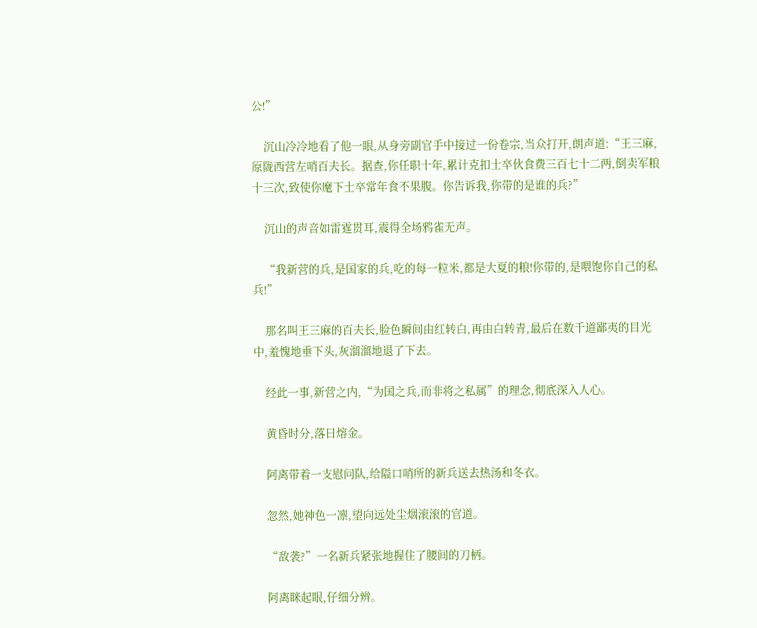公!”

    沉山冷冷地看了他一眼,从身旁副官手中接过一份卷宗,当众打开,朗声道:“王三麻,原陇西营左哨百夫长。据查,你任职十年,累计克扣士卒伙食费三百七十二两,倒卖军粮十三次,致使你麾下士卒常年食不果腹。你告诉我,你带的是谁的兵?”

    沉山的声音如雷霆贯耳,震得全场鸦雀无声。

    “我新营的兵,是国家的兵,吃的每一粒米,都是大夏的粮!你带的,是喂饱你自己的私兵!”

    那名叫王三麻的百夫长,脸色瞬间由红转白,再由白转青,最后在数千道鄙夷的目光中,羞愧地垂下头,灰溜溜地退了下去。

    经此一事,新营之内,“为国之兵,而非将之私属”的理念,彻底深入人心。

    黄昏时分,落日熔金。

    阿离带着一支慰问队,给隘口哨所的新兵送去热汤和冬衣。

    忽然,她神色一凛,望向远处尘烟滚滚的官道。

    “敌袭?”一名新兵紧张地握住了腰间的刀柄。

    阿离眯起眼,仔细分辨。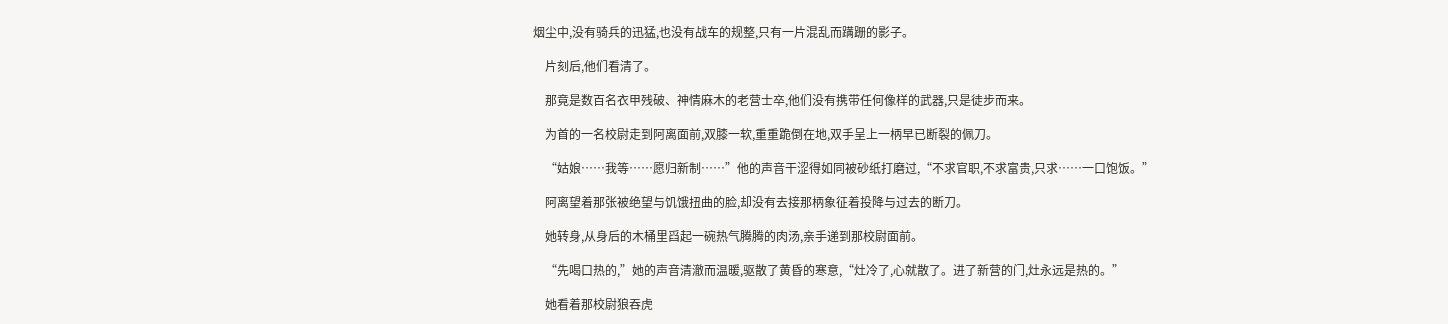烟尘中,没有骑兵的迅猛,也没有战车的规整,只有一片混乱而蹒跚的影子。

    片刻后,他们看清了。

    那竟是数百名衣甲残破、神情麻木的老营士卒,他们没有携带任何像样的武器,只是徒步而来。

    为首的一名校尉走到阿离面前,双膝一软,重重跪倒在地,双手呈上一柄早已断裂的佩刀。

    “姑娘……我等……愿归新制……”他的声音干涩得如同被砂纸打磨过,“不求官职,不求富贵,只求……一口饱饭。”

    阿离望着那张被绝望与饥饿扭曲的脸,却没有去接那柄象征着投降与过去的断刀。

    她转身,从身后的木桶里舀起一碗热气腾腾的肉汤,亲手递到那校尉面前。

    “先喝口热的,”她的声音清澈而温暖,驱散了黄昏的寒意,“灶冷了,心就散了。进了新营的门,灶永远是热的。”

    她看着那校尉狼吞虎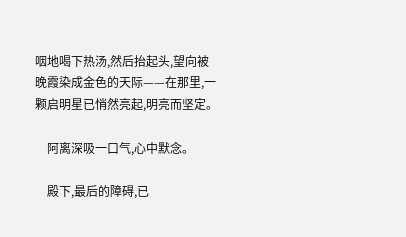咽地喝下热汤,然后抬起头,望向被晚霞染成金色的天际——在那里,一颗启明星已悄然亮起,明亮而坚定。

    阿离深吸一口气,心中默念。

    殿下,最后的障碍,已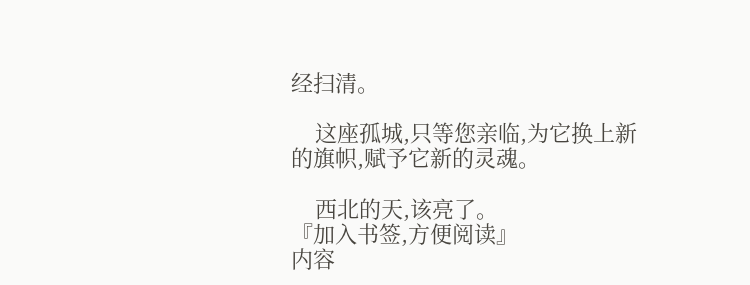经扫清。

    这座孤城,只等您亲临,为它换上新的旗帜,赋予它新的灵魂。

    西北的天,该亮了。
『加入书签,方便阅读』
内容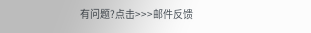有问题?点击>>>邮件反馈